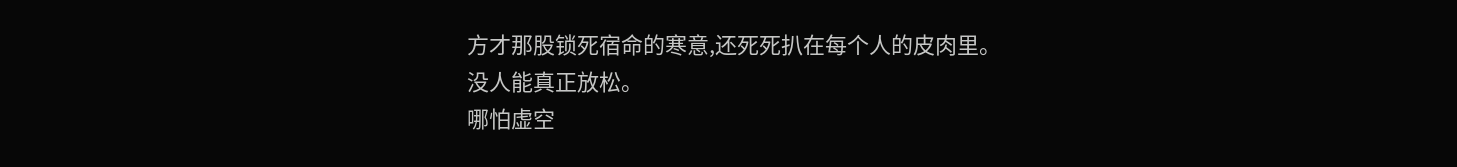方才那股锁死宿命的寒意,还死死扒在每个人的皮肉里。
没人能真正放松。
哪怕虚空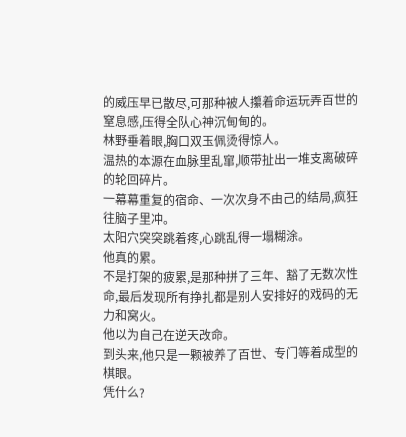的威压早已散尽,可那种被人攥着命运玩弄百世的窒息感,压得全队心神沉甸甸的。
林野垂着眼,胸口双玉佩烫得惊人。
温热的本源在血脉里乱窜,顺带扯出一堆支离破碎的轮回碎片。
一幕幕重复的宿命、一次次身不由己的结局,疯狂往脑子里冲。
太阳穴突突跳着疼,心跳乱得一塌糊涂。
他真的累。
不是打架的疲累,是那种拼了三年、豁了无数次性命,最后发现所有挣扎都是别人安排好的戏码的无力和窝火。
他以为自己在逆天改命。
到头来,他只是一颗被养了百世、专门等着成型的棋眼。
凭什么?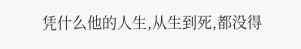凭什么他的人生,从生到死,都没得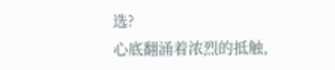选?
心底翻涌着浓烈的抵触,